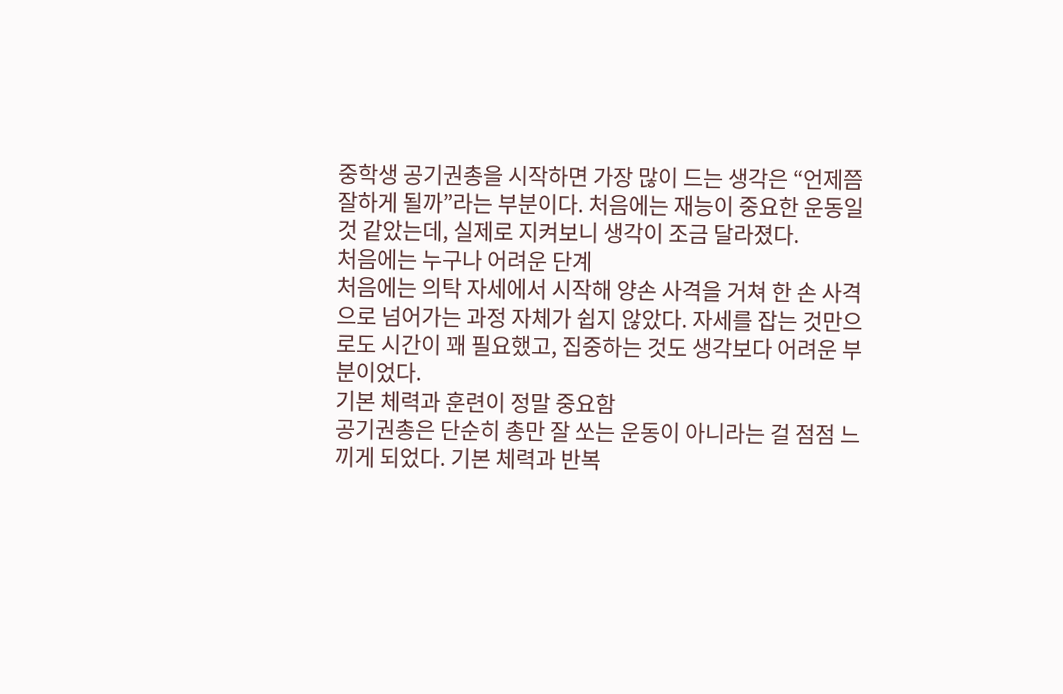중학생 공기권총을 시작하면 가장 많이 드는 생각은 “언제쯤 잘하게 될까”라는 부분이다. 처음에는 재능이 중요한 운동일 것 같았는데, 실제로 지켜보니 생각이 조금 달라졌다.
처음에는 누구나 어려운 단계
처음에는 의탁 자세에서 시작해 양손 사격을 거쳐 한 손 사격으로 넘어가는 과정 자체가 쉽지 않았다. 자세를 잡는 것만으로도 시간이 꽤 필요했고, 집중하는 것도 생각보다 어려운 부분이었다.
기본 체력과 훈련이 정말 중요함
공기권총은 단순히 총만 잘 쏘는 운동이 아니라는 걸 점점 느끼게 되었다. 기본 체력과 반복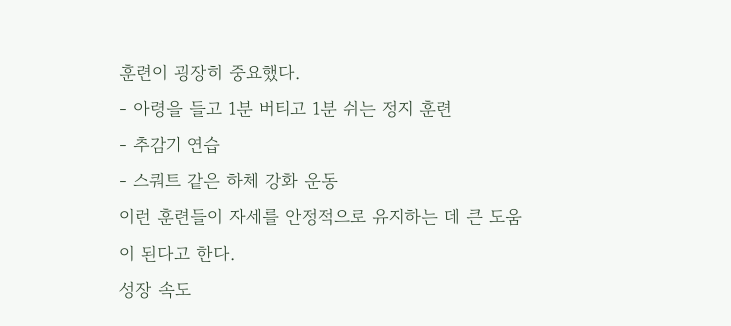훈련이 굉장히 중요했다.
- 아령을 들고 1분 버티고 1분 쉬는 정지 훈련
- 추감기 연습
- 스쿼트 같은 하체 강화 운동
이런 훈련들이 자세를 안정적으로 유지하는 데 큰 도움이 된다고 한다.
성장 속도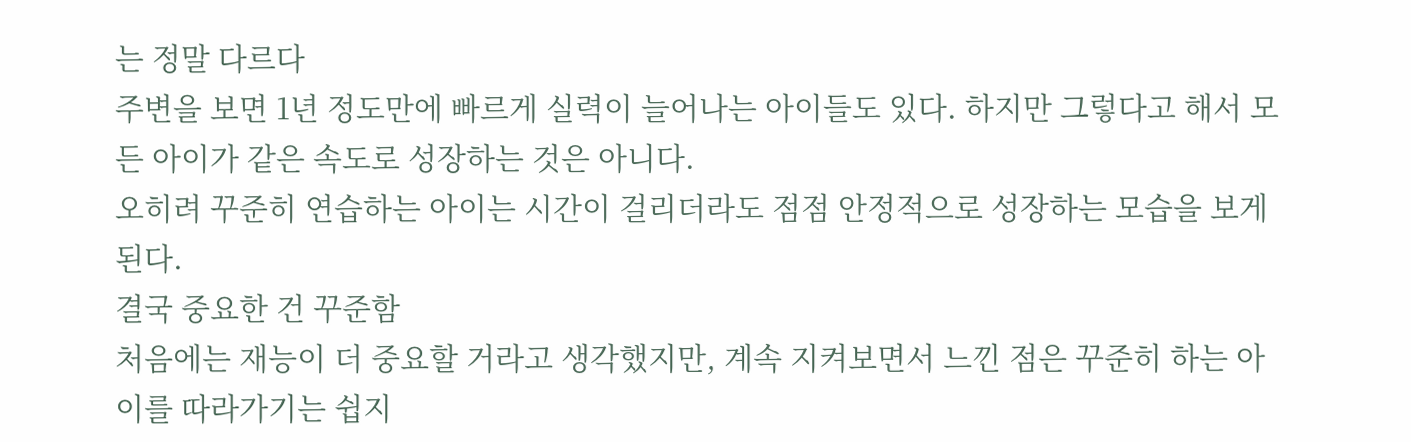는 정말 다르다
주변을 보면 1년 정도만에 빠르게 실력이 늘어나는 아이들도 있다. 하지만 그렇다고 해서 모든 아이가 같은 속도로 성장하는 것은 아니다.
오히려 꾸준히 연습하는 아이는 시간이 걸리더라도 점점 안정적으로 성장하는 모습을 보게 된다.
결국 중요한 건 꾸준함
처음에는 재능이 더 중요할 거라고 생각했지만, 계속 지켜보면서 느낀 점은 꾸준히 하는 아이를 따라가기는 쉽지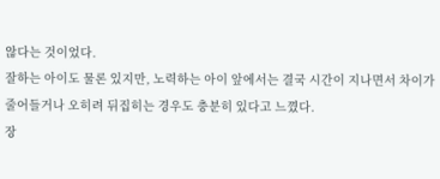않다는 것이었다.
잘하는 아이도 물론 있지만, 노력하는 아이 앞에서는 결국 시간이 지나면서 차이가 줄어들거나 오히려 뒤집히는 경우도 충분히 있다고 느꼈다.
장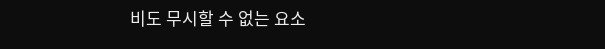비도 무시할 수 없는 요소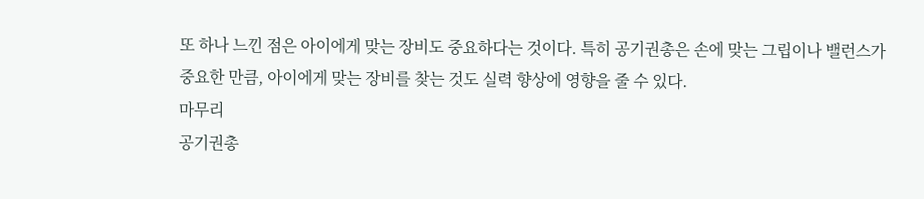또 하나 느낀 점은 아이에게 맞는 장비도 중요하다는 것이다. 특히 공기권총은 손에 맞는 그립이나 밸런스가 중요한 만큼, 아이에게 맞는 장비를 찾는 것도 실력 향상에 영향을 줄 수 있다.
마무리
공기권총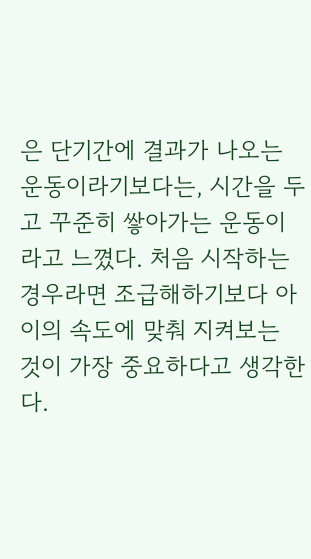은 단기간에 결과가 나오는 운동이라기보다는, 시간을 두고 꾸준히 쌓아가는 운동이라고 느꼈다. 처음 시작하는 경우라면 조급해하기보다 아이의 속도에 맞춰 지켜보는 것이 가장 중요하다고 생각한다.